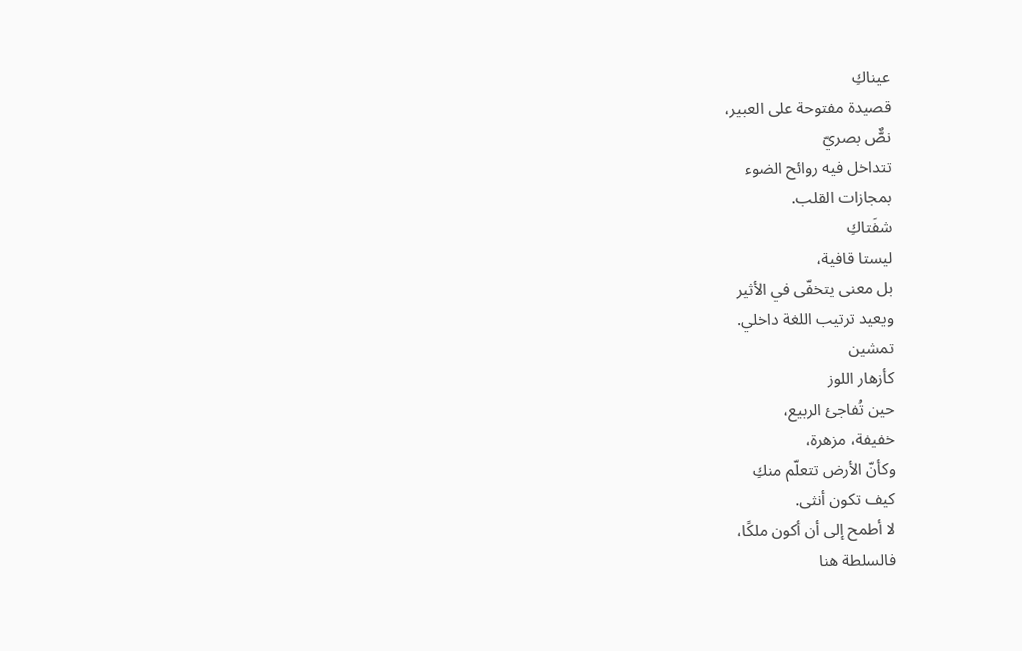عيناكِ
قصيدة مفتوحة على العبير،
نصٌّ بصريّ
تتداخل فيه روائح الضوء
بمجازات القلب.
شفَتاكِ
ليستا قافية،
بل معنى يتخفّى في الأثير
ويعيد ترتيب اللغة داخلي.
تمشين
كأزهار اللوز
حين تُفاجئ الربيع،
خفيفة، مزهرة،
وكأنّ الأرض تتعلّم منكِ
كيف تكون أنثى.
لا أطمح إلى أن أكون ملكًا،
فالسلطة هنا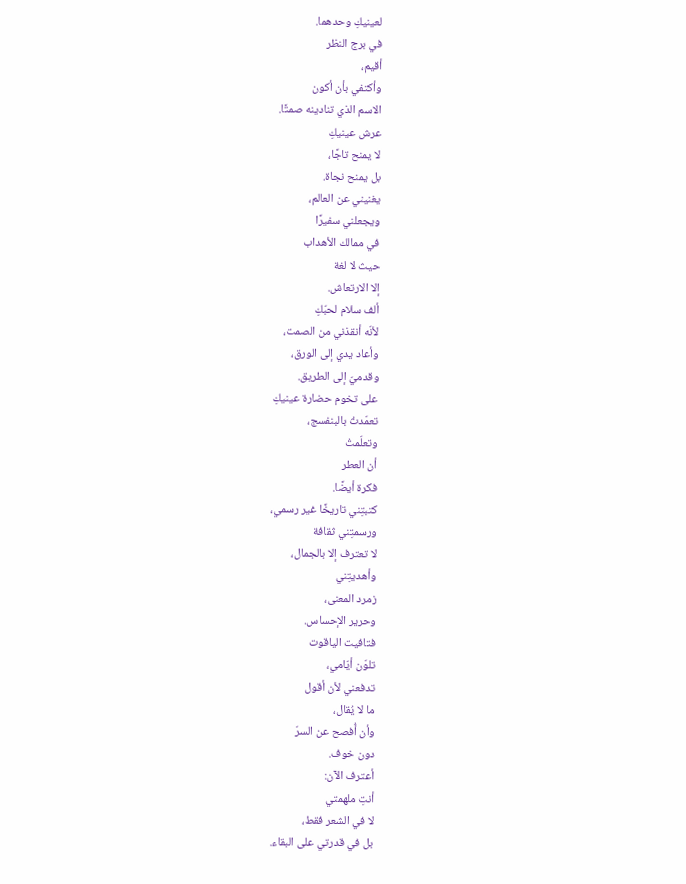لعينيكِ وحدهما.
في برج النظر
أقيم،
وأكتفي بأن أكون
الاسم الذي تنادينه صمتًا.
عرش عينيكِ
لا يمنح تاجًا،
بل يمنح نجاة.
يغنيني عن العالم،
ويجعلني سفيرًا
في ممالك الأهداب
حيث لا لغة
إلا الارتعاش.
ألف سلام لحبّكِ
لأنّه أنقذني من الصمت،
وأعاد يدي إلى الورق،
وقدميّ إلى الطريق.
على تخوم حضارة عينيكِ
تعمّدتُ بالبنفسج،
وتعلّمتُ
أن العطر
فكرة أيضًا.
كتبتِني تاريخًا غير رسمي،
ورسمتِني ثقافة
لا تعترف إلا بالجمال،
وأهديتِني
زمرد المعنى،
وحرير الإحساس.
فتافيت الياقوت
تلوّن أيّامي،
تدفعني لأن أقول
ما لا يُقال،
وأن أُفصح عن السرّ
دون خوف.
أعترف الآن:
أنتِ ملهمتي
لا في الشعر فقط،
بل في قدرتي على البقاء.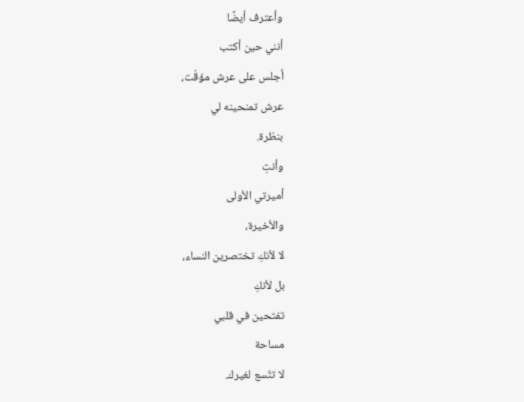وأعترف أيضًا
أنني حين أكتب
أجلس على عرش مؤقّت،
عرش تمنحينه لي
بنظرة.
وأنتِ
أميرتي الأولى
والأخيرة،
لا لأنكِ تختصرين النساء،
بل لأنكِ
تفتحين في قلبي
مساحة
لا تتّسع لغيرك.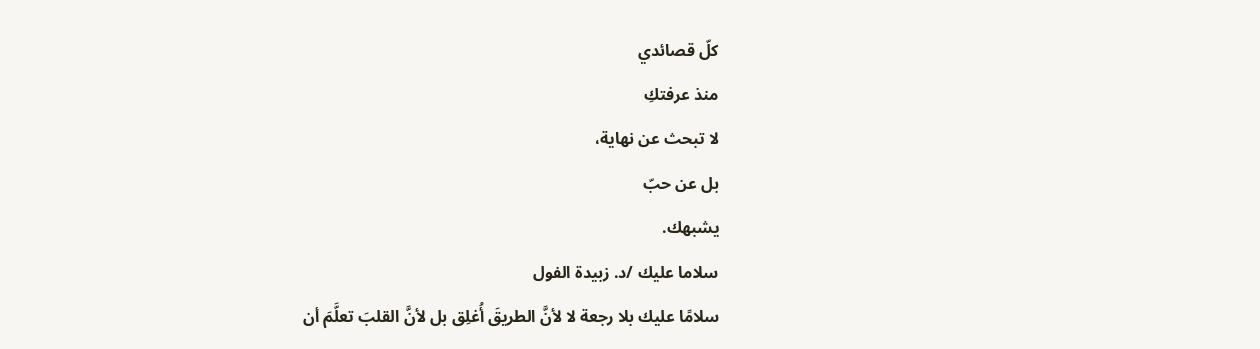كلّ قصائدي
منذ عرفتكِ
لا تبحث عن نهاية،
بل عن حبّ
يشبهك.
سلاما عليك /د. زبيدة الفول
سلامًا عليك بلا رجعة لا لأنَّ الطريقَ أُغلِق بل لأنَّ القلبَ تعلَّمَ أن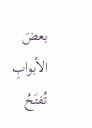بعضَ الأبوابِ تُفتَحُ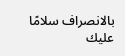بالانصراف سلامًا عليك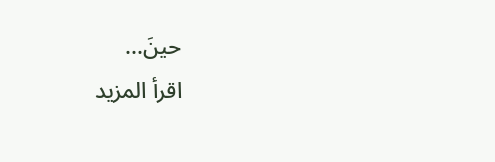حينَ...
اقرأ المزيد